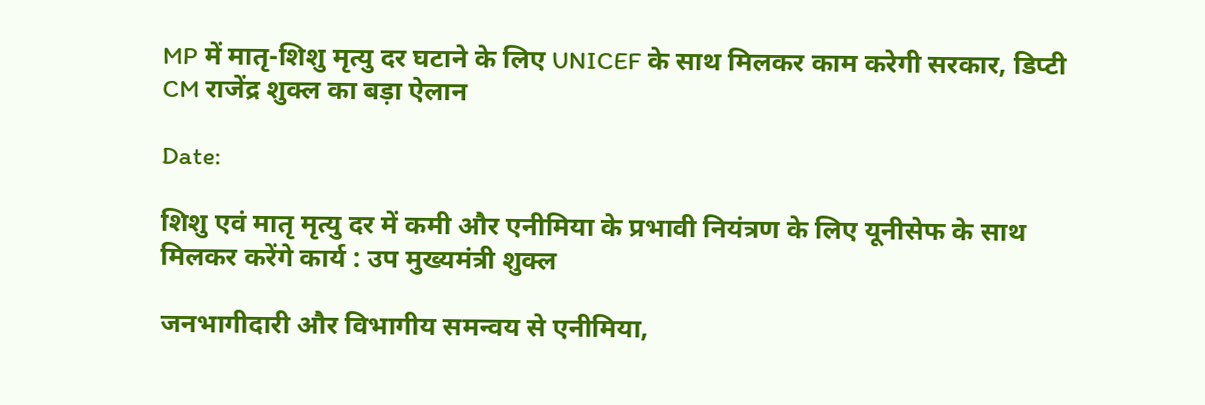MP में मातृ-शिशु मृत्यु दर घटाने के लिए UNICEF के साथ मिलकर काम करेगी सरकार, डिप्टी CM राजेंद्र शुक्ल का बड़ा ऐलान

Date:

शिशु एवं मातृ मृत्यु दर में कमी और एनीमिया के प्रभावी नियंत्रण के लिए यूनीसेफ के साथ मिलकर करेंगे कार्य : उप मुख्यमंत्री शुक्ल

जनभागीदारी और विभागीय समन्वय से एनीमिया,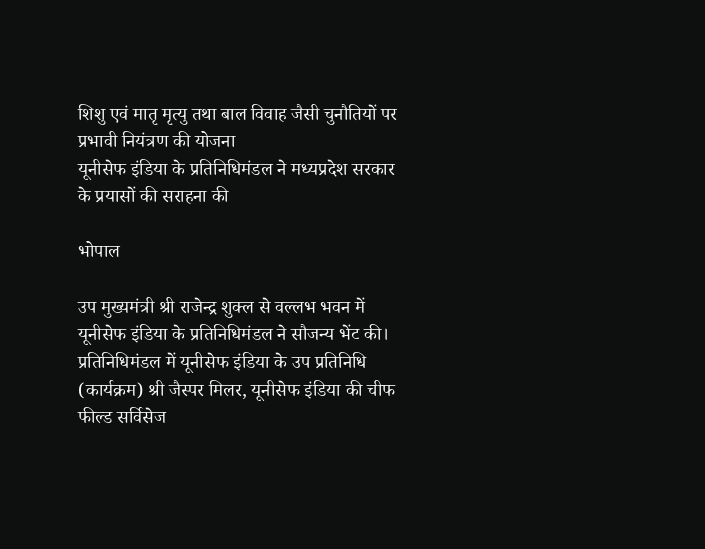शिशु एवं मातृ मृत्यु तथा बाल विवाह जैसी चुनौतियों पर प्रभावी नियंत्रण की योजना
यूनीसेफ इंडिया के प्रतिनिधिमंडल ने मध्यप्रदेश सरकार के प्रयासों की सराहना की

भोपाल

उप मुख्यमंत्री श्री राजेन्द्र शुक्ल से वल्लभ भवन में यूनीसेफ इंडिया के प्रतिनिधिमंडल ने सौजन्य भेंट की। प्रतिनिधिमंडल में यूनीसेफ इंडिया के उप प्रतिनिधि (कार्यक्रम) श्री जैस्पर मिलर, यूनीसेफ इंडिया की चीफ फील्ड सर्विसेज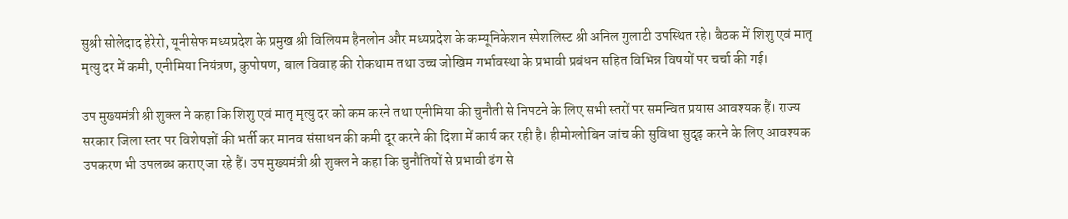सुश्री सोलेदाद हेरेरो, यूनीसेफ मध्यप्रदेश के प्रमुख श्री विलियम हैनलोन और मध्यप्रदेश के कम्यूनिकेशन स्पेशलिस्ट श्री अनिल गुलाटी उपस्थित रहे। बैठक में शिशु एवं मातृ मृत्यु दर में कमी, एनीमिया नियंत्रण, कुपोषण, बाल विवाह की रोकथाम तथा उच्च जोखिम गर्भावस्था के प्रभावी प्रबंधन सहित विभिन्न विषयों पर चर्चा की गई।

उप मुख्यमंत्री श्री शुक्ल ने कहा कि शिशु एवं मातृ मृत्यु दर को कम करने तथा एनीमिया की चुनौती से निपटने के लिए सभी स्तरों पर समन्वित प्रयास आवश्यक हैं। राज्य सरकार जिला स्तर पर विशेषज्ञों की भर्ती कर मानव संसाधन की कमी दूर करने की दिशा में कार्य कर रही है। हीमोग्लोबिन जांच की सुविधा सुदृढ़ करने के लिए आवश्यक उपकरण भी उपलब्ध कराए जा रहे हैं। उप मुख्यमंत्री श्री शुक्ल ने कहा कि चुनौतियों से प्रभावी ढंग से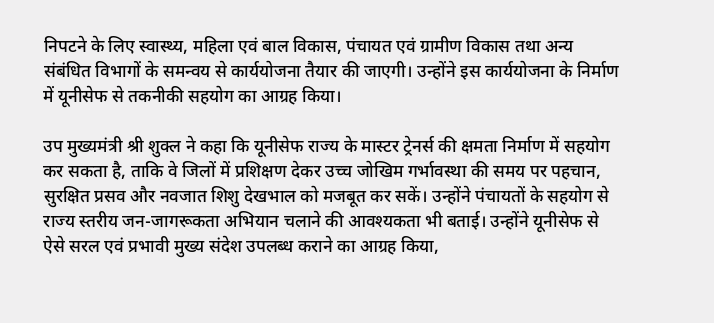निपटने के लिए स्वास्थ्य, महिला एवं बाल विकास, पंचायत एवं ग्रामीण विकास तथा अन्य संबंधित विभागों के समन्वय से कार्ययोजना तैयार की जाएगी। उन्होंने इस कार्ययोजना के निर्माण में यूनीसेफ से तकनीकी सहयोग का आग्रह किया।

उप मुख्यमंत्री श्री शुक्ल ने कहा कि यूनीसेफ राज्य के मास्टर ट्रेनर्स की क्षमता निर्माण में सहयोग कर सकता है, ताकि वे जिलों में प्रशिक्षण देकर उच्च जोखिम गर्भावस्था की समय पर पहचान, सुरक्षित प्रसव और नवजात शिशु देखभाल को मजबूत कर सकें। उन्होंने पंचायतों के सहयोग से राज्य स्तरीय जन-जागरूकता अभियान चलाने की आवश्यकता भी बताई। उन्होंने यूनीसेफ से ऐसे सरल एवं प्रभावी मुख्य संदेश उपलब्ध कराने का आग्रह किया,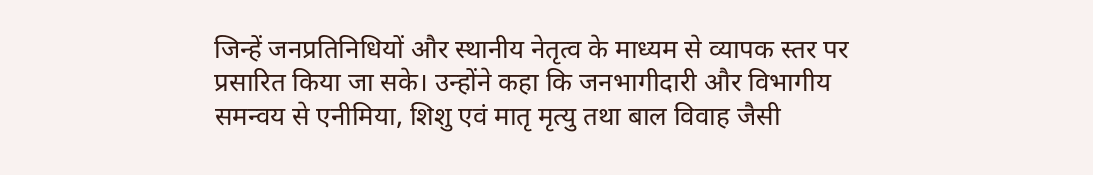जिन्हें जनप्रतिनिधियों और स्थानीय नेतृत्व के माध्यम से व्यापक स्तर पर प्रसारित किया जा सके। उन्होंने कहा कि जनभागीदारी और विभागीय समन्वय से एनीमिया, शिशु एवं मातृ मृत्यु तथा बाल विवाह जैसी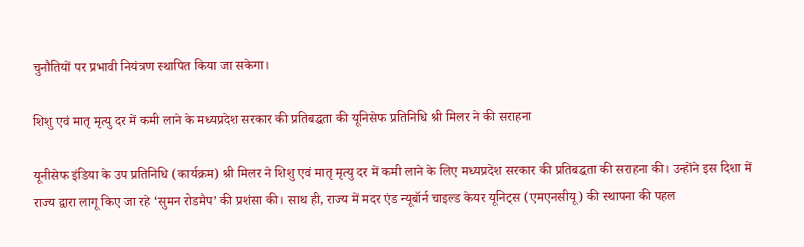चुनौतियों पर प्रभावी नियंत्रण स्थापित किया जा सकेगा।

शिशु एवं मातृ मृत्यु दर में कमी लाने के मध्यप्रदेश सरकार की प्रतिबद्धता की यूनिसेफ प्रतिनिधि श्री मिलर ने की सराहना

यूनीसेफ इंडिया के उप प्रतिनिधि (कार्यक्रम) श्री मिलर ने शिशु एवं मातृ मृत्यु दर में कमी लाने के लिए मध्यप्रदेश सरकार की प्रतिबद्धता की सराहना की। उन्होंने इस दिशा में राज्य द्वारा लागू किए जा रहे ‘सुमन रोडमैप’ की प्रशंसा की। साथ ही, राज्य में मदर एंड न्यूबॉर्न चाइल्ड केयर यूनिट्स (एमएनसीयू) की स्थापना की पहल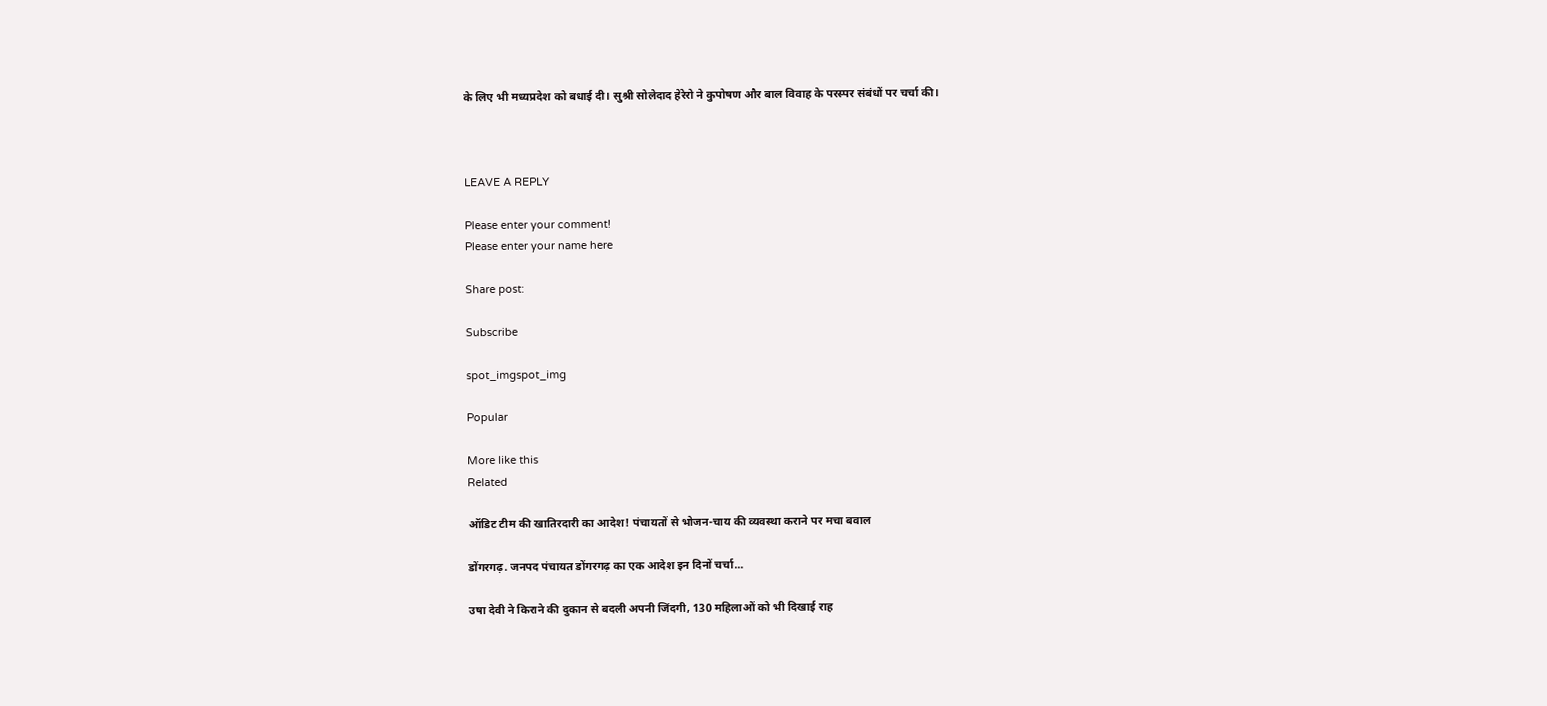के लिए भी मध्यप्रदेश को बधाई दी। सुश्री सोलेदाद हेरेरो ने कुपोषण और बाल विवाह के परस्पर संबंधों पर चर्चा की।



LEAVE A REPLY

Please enter your comment!
Please enter your name here

Share post:

Subscribe

spot_imgspot_img

Popular

More like this
Related

ऑडिट टीम की खातिरदारी का आदेश! पंचायतों से भोजन-चाय की व्यवस्था कराने पर मचा बवाल

डोंगरगढ़. जनपद पंचायत डोंगरगढ़ का एक आदेश इन दिनों चर्चा...

उषा देवी ने किराने की दुकान से बदली अपनी जिंदगी, 130 महिलाओं को भी दिखाई राह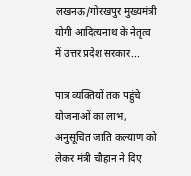लखनऊ/गोरखपुर मुख्यमंत्री योगी आदित्यनाथ के नेतृत्व में उत्तर प्रदेश सरकार...

पात्र व्यक्तियों तक पहुंचे योजनाओं का लाभ, अनुसूचित जाति कल्याण को लेकर मंत्री चौहान ने दिए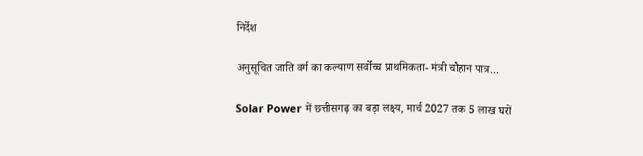निर्देश

अनुसूचित जाति वर्ग का कल्याण सर्वोच्च प्राथमिकता- मंत्री चौहान पात्र...

Solar Power में छत्तीसगढ़ का बड़ा लक्ष्य, मार्च 2027 तक 5 लाख घरों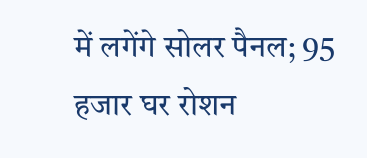में लगेंगे सोलर पैनल; 95 हजार घर रोशन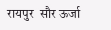रायपुर  सौर ऊर्जा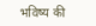भविष्य की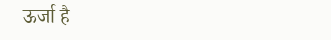ऊर्जा है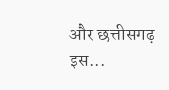और छत्तीसगढ़ इस...